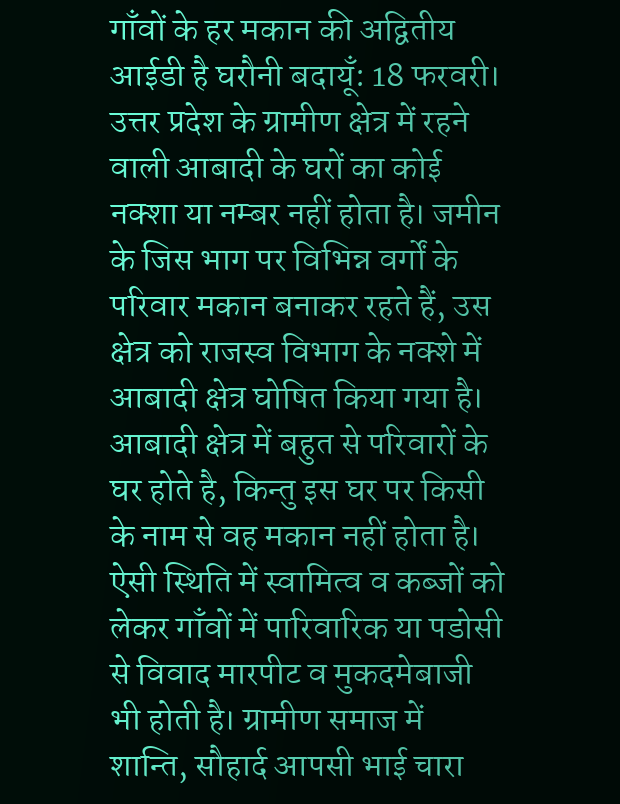गाँवों के हर मकान की अद्वितीय आईडी है घरौनी बदायूँ: 18 फरवरी। उत्तर प्रदेश के ग्रामीण क्षेत्र में रहने वाली आबादी के घरों का कोई नक्शा या नम्बर नहीं होता है। जमीन के जिस भाग पर विभिन्न वर्गों के परिवार मकान बनाकर रहते हैं, उस क्षेत्र को राजस्व विभाग के नक्शे में आबादी क्षेत्र घोषित किया गया है। आबादी क्षेत्र में बहुत से परिवारों के घर होते है, किन्तु इस घर पर किसी के नाम से वह मकान नहीं होता है। ऐसी स्थिति में स्वामित्व व कब्जों को लेकर गाँवों में पारिवारिक या पडोसी से विवाद मारपीट व मुकदमेबाजी भी होती है। ग्रामीण समाज में शान्ति, सौहार्द आपसी भाई चारा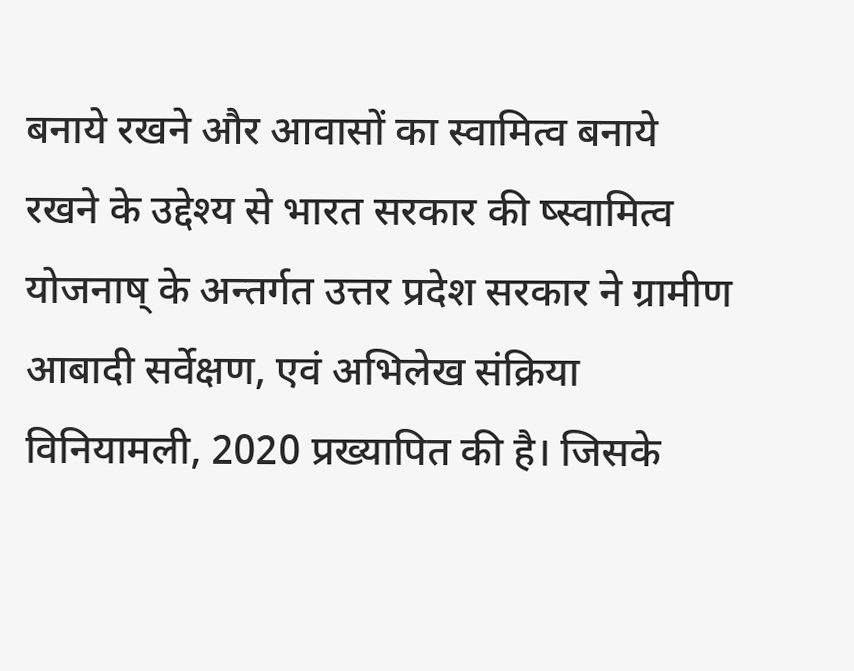बनाये रखने और आवासों का स्वामित्व बनाये रखने के उद्देश्य से भारत सरकार की ष्स्वामित्व योजनाष् के अन्तर्गत उत्तर प्रदेश सरकार ने ग्रामीण आबादी सर्वेक्षण, एवं अभिलेख संक्रिया विनियामली, 2020 प्रख्यापित की है। जिसके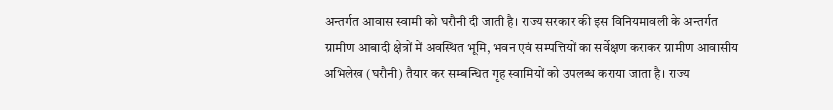अन्तर्गत आवास स्वामी को घरौनी दी जाती है। राज्य सरकार की इस विनियमावली के अन्तर्गत ग्रामीण आबादी क्षेत्रों में अवस्थित भूमि, भवन एवं सम्पत्तियों का सर्वेक्षण कराकर ग्रामीण आवासीय अभिलेख (घरौनी) तैयार कर सम्बन्धित गृह स्वामियों को उपलब्ध कराया जाता है। राज्य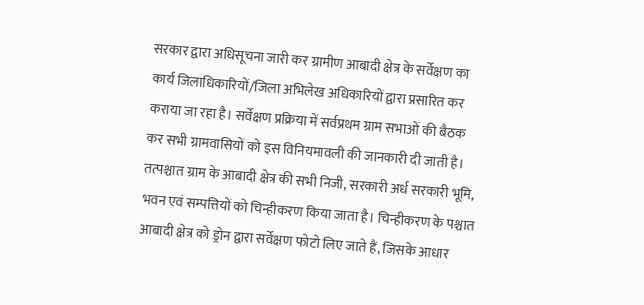सरकार द्वारा अधिसूचना जारी कर ग्रामीण आबादी क्षेत्र के सर्वेक्षण का कार्य जिलाधिकारियों/जिला अभिलेख अधिकारियों द्वारा प्रसारित कर कराया जा रहा है। सर्वेक्षण प्रक्रिया में सर्वप्रथम ग्राम सभाओं की बैठक कर सभी ग्रामवासियों को इस विनियमावली की जानकारी दी जाती है। तत्पश्चात ग्राम के आबादी क्षेत्र की सभी निजी, सरकारी अर्ध सरकारी भूमि, भवन एवं सम्पत्तियों को चिन्हीकरण किया जाता है। चिन्हीकरण के पश्चात आबादी क्षेत्र को ड्रोन द्वारा सर्वेक्षण फोटो लिए जाते हैं, जिसके आधार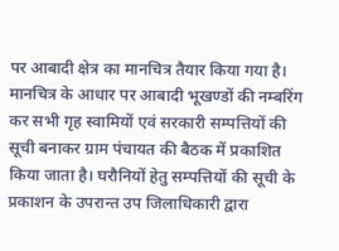पर आबादी क्षेत्र का मानचित्र तैयार किया गया है। मानचित्र के आधार पर आबादी भूखण्डों की नम्बरिंग कर सभी गृह स्वामियों एवं सरकारी सम्पत्तियों की सूची बनाकर ग्राम पंचायत की बैठक में प्रकाशित किया जाता है। घरौनियों हेतु सम्पत्तियों की सूची के प्रकाशन के उपरान्त उप जिलाधिकारी द्वारा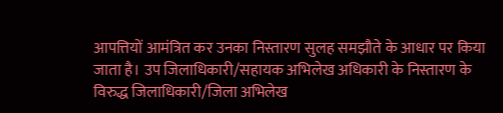आपत्तियों आमंत्रित कर उनका निस्तारण सुलह समझौते के आधार पर किया जाता है। उप जिलाधिकारी/सहायक अभिलेख अधिकारी के निस्तारण के विरुद्ध जिलाधिकारी/जिला अभिलेख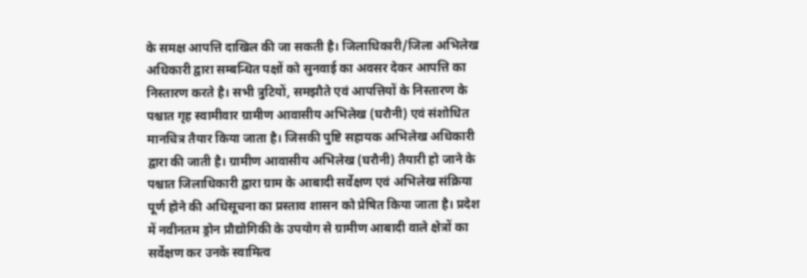के समक्ष आपत्ति दाखिल की जा सकती है। जिलाधिकारी/जिला अभिलेख अधिकारी द्वारा सम्बन्धित पक्षों को सुनवाई का अवसर देकर आपत्ति का निस्तारण करते है। सभी त्रुटियों, समझौते एवं आपत्तियों के निस्तारण के पश्चात गृह स्वामीवार ग्रामीण आवासीय अभिलेख (घरौनी) एवं संशोधित मानचित्र तैयार किया जाता है। जिसकी पुष्टि सहायक अभिलेख अधिकारी द्वारा की जाती है। ग्रामीण आवासीय अभिलेख (घरौनी) तैयारी हो जाने के पश्चात जिलाधिकारी द्वारा ग्राम के आबादी सर्वेक्षण एवं अभिलेख संक्रिया पूर्ण होने की अधिसूचना का प्रस्ताव शासन को प्रेषित किया जाता है। प्रदेश में नवीनतम ड्रोन प्रौद्योगिकी के उपयोग से ग्रामीण आबादी वाले क्षेत्रों का सर्वेक्षण कर उनके स्वामित्व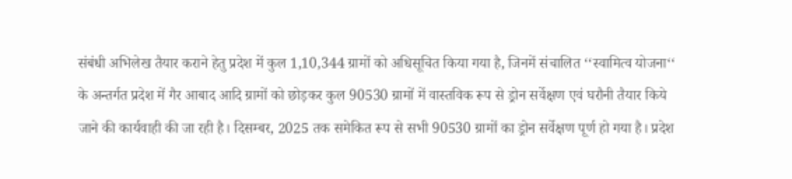संबंधी अभिलेख तैयार कराने हेतु प्रदेश में कुल 1,10,344 ग्रामों को अधिसूचित किया गया है, जिनमें संचालित ‘‘स्वामित्व योजना‘‘ के अन्तर्गत प्रदेश में गैर आबाद आदि ग्रामों को छोड़कर कुल 90530 ग्रामों में वास्तविक रूप से ड्रोन सर्वेक्षण एवं घरौनी तैयार किये जाने की कार्यवाही की जा रही है। दिसम्बर, 2025 तक समेकित रूप से सभी 90530 ग्रामों का ड्रोन सर्वेक्षण पूर्ण हो गया है। प्रदेश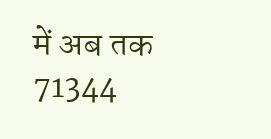में अब तक 71344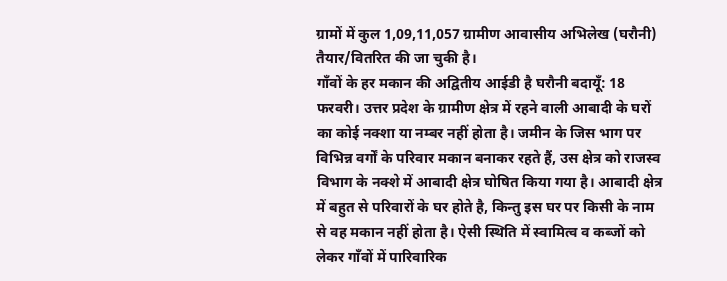ग्रामों में कुल 1,09,11,057 ग्रामीण आवासीय अभिलेख (घरौनी) तैयार/वितरित की जा चुकी है।
गाँवों के हर मकान की अद्वितीय आईडी है घरौनी बदायूँ: 18 फरवरी। उत्तर प्रदेश के ग्रामीण क्षेत्र में रहने वाली आबादी के घरों का कोई नक्शा या नम्बर नहीं होता है। जमीन के जिस भाग पर विभिन्न वर्गों के परिवार मकान बनाकर रहते हैं, उस क्षेत्र को राजस्व विभाग के नक्शे में आबादी क्षेत्र घोषित किया गया है। आबादी क्षेत्र में बहुत से परिवारों के घर होते है, किन्तु इस घर पर किसी के नाम से वह मकान नहीं होता है। ऐसी स्थिति में स्वामित्व व कब्जों को लेकर गाँवों में पारिवारिक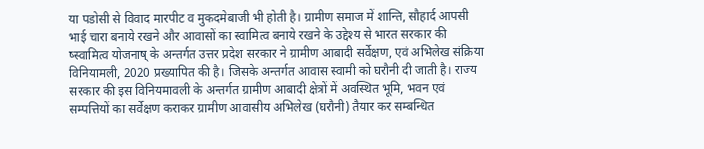या पडोसी से विवाद मारपीट व मुकदमेबाजी भी होती है। ग्रामीण समाज में शान्ति, सौहार्द आपसी भाई चारा बनाये रखने और आवासों का स्वामित्व बनाये रखने के उद्देश्य से भारत सरकार की ष्स्वामित्व योजनाष् के अन्तर्गत उत्तर प्रदेश सरकार ने ग्रामीण आबादी सर्वेक्षण, एवं अभिलेख संक्रिया विनियामली, 2020 प्रख्यापित की है। जिसके अन्तर्गत आवास स्वामी को घरौनी दी जाती है। राज्य सरकार की इस विनियमावली के अन्तर्गत ग्रामीण आबादी क्षेत्रों में अवस्थित भूमि, भवन एवं सम्पत्तियों का सर्वेक्षण कराकर ग्रामीण आवासीय अभिलेख (घरौनी) तैयार कर सम्बन्धित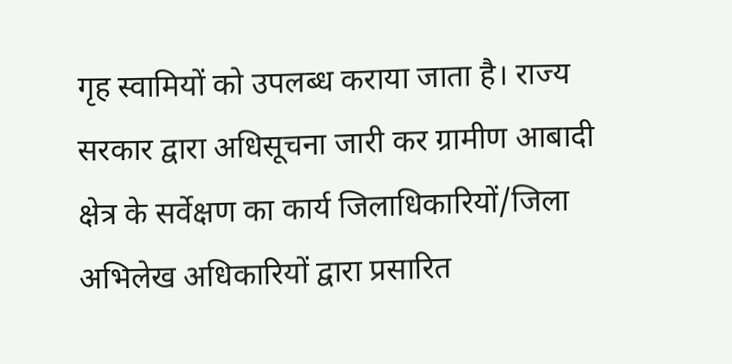गृह स्वामियों को उपलब्ध कराया जाता है। राज्य सरकार द्वारा अधिसूचना जारी कर ग्रामीण आबादी क्षेत्र के सर्वेक्षण का कार्य जिलाधिकारियों/जिला अभिलेख अधिकारियों द्वारा प्रसारित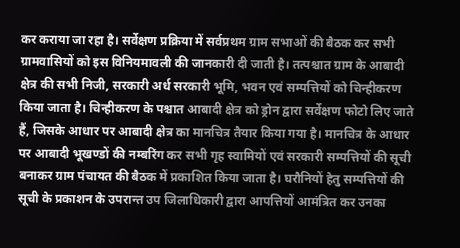कर कराया जा रहा है। सर्वेक्षण प्रक्रिया में सर्वप्रथम ग्राम सभाओं की बैठक कर सभी ग्रामवासियों को इस विनियमावली की जानकारी दी जाती है। तत्पश्चात ग्राम के आबादी क्षेत्र की सभी निजी, सरकारी अर्ध सरकारी भूमि, भवन एवं सम्पत्तियों को चिन्हीकरण किया जाता है। चिन्हीकरण के पश्चात आबादी क्षेत्र को ड्रोन द्वारा सर्वेक्षण फोटो लिए जाते हैं, जिसके आधार पर आबादी क्षेत्र का मानचित्र तैयार किया गया है। मानचित्र के आधार पर आबादी भूखण्डों की नम्बरिंग कर सभी गृह स्वामियों एवं सरकारी सम्पत्तियों की सूची बनाकर ग्राम पंचायत की बैठक में प्रकाशित किया जाता है। घरौनियों हेतु सम्पत्तियों की सूची के प्रकाशन के उपरान्त उप जिलाधिकारी द्वारा आपत्तियों आमंत्रित कर उनका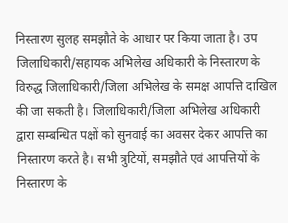निस्तारण सुलह समझौते के आधार पर किया जाता है। उप जिलाधिकारी/सहायक अभिलेख अधिकारी के निस्तारण के विरुद्ध जिलाधिकारी/जिला अभिलेख के समक्ष आपत्ति दाखिल की जा सकती है। जिलाधिकारी/जिला अभिलेख अधिकारी द्वारा सम्बन्धित पक्षों को सुनवाई का अवसर देकर आपत्ति का निस्तारण करते है। सभी त्रुटियों, समझौते एवं आपत्तियों के निस्तारण के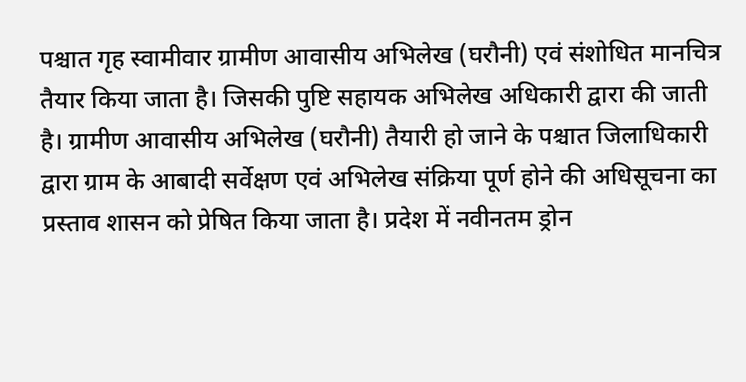पश्चात गृह स्वामीवार ग्रामीण आवासीय अभिलेख (घरौनी) एवं संशोधित मानचित्र तैयार किया जाता है। जिसकी पुष्टि सहायक अभिलेख अधिकारी द्वारा की जाती है। ग्रामीण आवासीय अभिलेख (घरौनी) तैयारी हो जाने के पश्चात जिलाधिकारी द्वारा ग्राम के आबादी सर्वेक्षण एवं अभिलेख संक्रिया पूर्ण होने की अधिसूचना का प्रस्ताव शासन को प्रेषित किया जाता है। प्रदेश में नवीनतम ड्रोन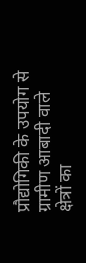प्रौद्योगिकी के उपयोग से ग्रामीण आबादी वाले क्षेत्रों का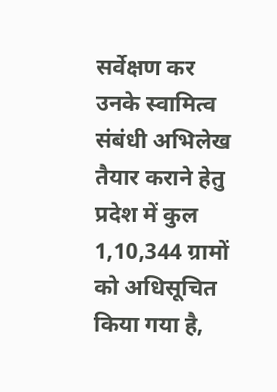सर्वेक्षण कर उनके स्वामित्व संबंधी अभिलेख तैयार कराने हेतु प्रदेश में कुल 1,10,344 ग्रामों को अधिसूचित किया गया है,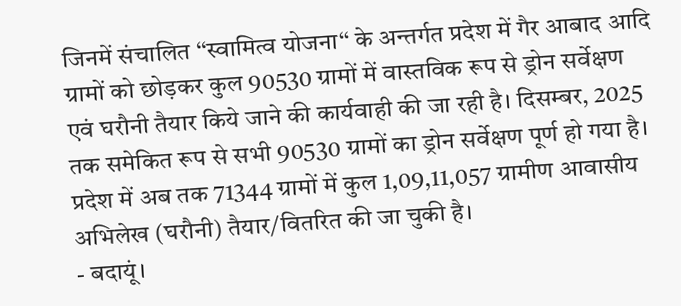जिनमें संचालित ‘‘स्वामित्व योजना‘‘ के अन्तर्गत प्रदेश में गैर आबाद आदि ग्रामों को छोड़कर कुल 90530 ग्रामों में वास्तविक रूप से ड्रोन सर्वेक्षण एवं घरौनी तैयार किये जाने की कार्यवाही की जा रही है। दिसम्बर, 2025 तक समेकित रूप से सभी 90530 ग्रामों का ड्रोन सर्वेक्षण पूर्ण हो गया है। प्रदेश में अब तक 71344 ग्रामों में कुल 1,09,11,057 ग्रामीण आवासीय अभिलेख (घरौनी) तैयार/वितरित की जा चुकी है।
- बदायूं।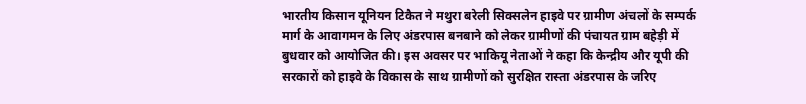भारतीय किसान यूनियन टिकैत ने मथुरा बरेली सिक्सलेन हाइवे पर ग्रामीण अंचलों के सम्पर्क मार्ग के आवागमन के लिए अंडरपास बनबाने को लेकर ग्रामीणों की पंचायत ग्राम बहेड़ी में बुधवार को आयोजित की। इस अवसर पर भाकियू नेताओं ने कहा कि केन्द्रीय और यूपी की सरकारों को हाइवे के विकास के साथ ग्रामीणों को सुरक्षित रास्ता अंडरपास के जरिए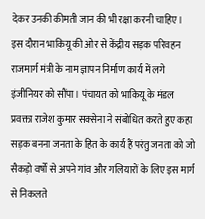देकर उनकी कीमती जान की भी रक्षा करनी चाहिए। इस दौरान भाकियू की ओर से केंद्रीय सड़क परिवहन राजमार्ग मंत्री के नाम ज्ञापन निर्माण कार्य में लगे इंजीनियर को सौंपा। पंचायत को भाकियू के मंडल प्रवक्ता राजेश कुमार सक्सेना ने संबोधित करते हुए कहा सड़क बनना जनता के हित के कार्य हैं परंतु जनता को जो सैकड़ो वर्षों से अपने गांव और गलियारों के लिए इस मार्ग से निकलते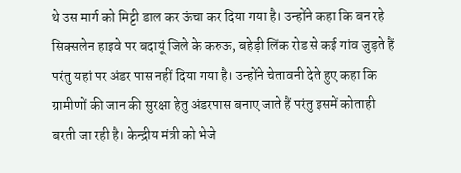थे उस मार्ग को मिट्टी डाल कर ऊंचा कर दिया गया है। उन्होंने कहा कि बन रहे सिक्सलेन हाइवे पर बदायूं जिले के करुऊ, बहेड़ी लिंक रोड से कई गांव जुड़ते हैं परंतु यहां पर अंडर पास नहीं दिया गया है। उन्होंने चेतावनी देते हुए कहा कि ग्रामीणों की जान की सुरक्षा हेतु अंडरपास बनाए जाते हैं परंतु इसमें कोताही बरती जा रही है। केन्द्रीय मंत्री को भेजे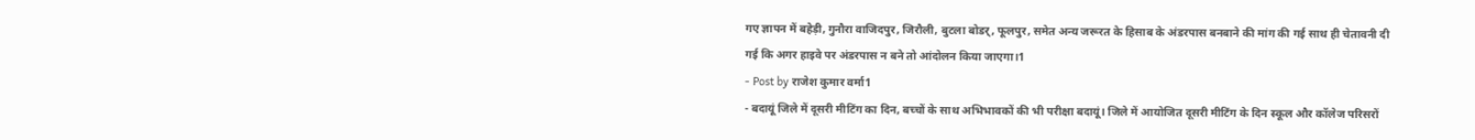गए ज्ञापन में बहेड़ी, गुनौरा वाजिदपुर, जिरौली, बुटला बोडर्, फूलपुर, समेत अन्य जरूरत के हिसाब के अंडरपास बनबाने की मांग की गई साथ ही चेतावनी दी गई कि अगर हाइवे पर अंडरपास न बने तो आंदोलन किया जाएगा।1
- Post by राजेश कुमार वर्मा1
- बदायूं जिले में दूसरी मीटिंग का दिन, बच्चों के साथ अभिभावकों की भी परीक्षा बदायूं। जिले में आयोजित दूसरी मीटिंग के दिन स्कूल और कॉलेज परिसरों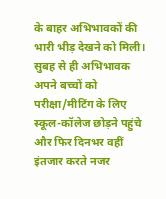के बाहर अभिभावकों की भारी भीड़ देखने को मिली। सुबह से ही अभिभावक अपने बच्चों को परीक्षा/मीटिंग के लिए स्कूल-कॉलेज छोड़ने पहुंचे और फिर दिनभर वहीं इंतजार करते नजर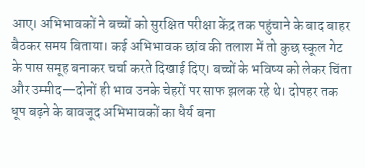आए। अभिभावकों ने बच्चों को सुरक्षित परीक्षा केंद्र तक पहुंचाने के बाद बाहर बैठकर समय बिताया। कई अभिभावक छांव की तलाश में तो कुछ स्कूल गेट के पास समूह बनाकर चर्चा करते दिखाई दिए। बच्चों के भविष्य को लेकर चिंता और उम्मीद—दोनों ही भाव उनके चेहरों पर साफ झलक रहे थे। दोपहर तक धूप बढ़ने के बावजूद अभिभावकों का धैर्य बना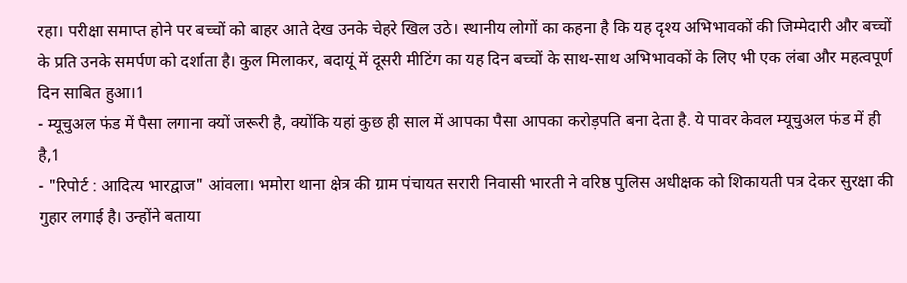रहा। परीक्षा समाप्त होने पर बच्चों को बाहर आते देख उनके चेहरे खिल उठे। स्थानीय लोगों का कहना है कि यह दृश्य अभिभावकों की जिम्मेदारी और बच्चों के प्रति उनके समर्पण को दर्शाता है। कुल मिलाकर, बदायूं में दूसरी मीटिंग का यह दिन बच्चों के साथ-साथ अभिभावकों के लिए भी एक लंबा और महत्वपूर्ण दिन साबित हुआ।1
- म्यूचुअल फंड में पैसा लगाना क्यों जरूरी है, क्योंकि यहां कुछ ही साल में आपका पैसा आपका करोड़पति बना देता है. ये पावर केवल म्यूचुअल फंड में ही है,1
- "रिपोर्ट : आदित्य भारद्वाज" आंवला। भमोरा थाना क्षेत्र की ग्राम पंचायत सरारी निवासी भारती ने वरिष्ठ पुलिस अधीक्षक को शिकायती पत्र देकर सुरक्षा की गुहार लगाई है। उन्होंने बताया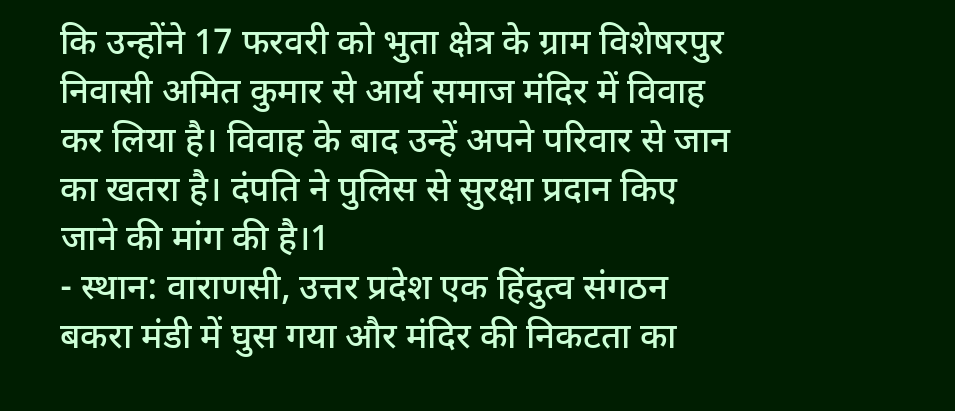कि उन्होंने 17 फरवरी को भुता क्षेत्र के ग्राम विशेषरपुर निवासी अमित कुमार से आर्य समाज मंदिर में विवाह कर लिया है। विवाह के बाद उन्हें अपने परिवार से जान का खतरा है। दंपति ने पुलिस से सुरक्षा प्रदान किए जाने की मांग की है।1
- स्थान: वाराणसी, उत्तर प्रदेश एक हिंदुत्व संगठन बकरा मंडी में घुस गया और मंदिर की निकटता का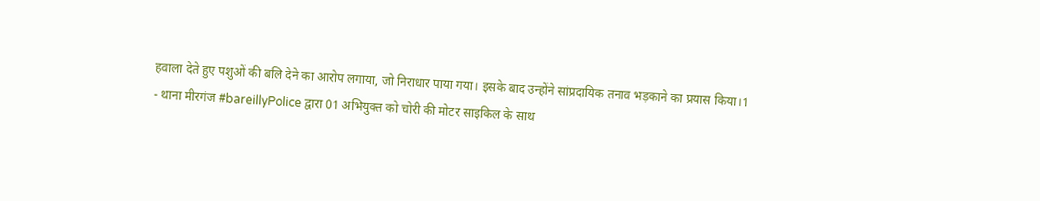हवाला देते हुए पशुओं की बलि देने का आरोप लगाया, जो निराधार पाया गया। इसके बाद उन्होंने सांप्रदायिक तनाव भड़काने का प्रयास किया।1
- थाना मीरगंज #bareillyPolice द्वारा 01 अभियुक्त को चोरी की मोटर साइकिल के साथ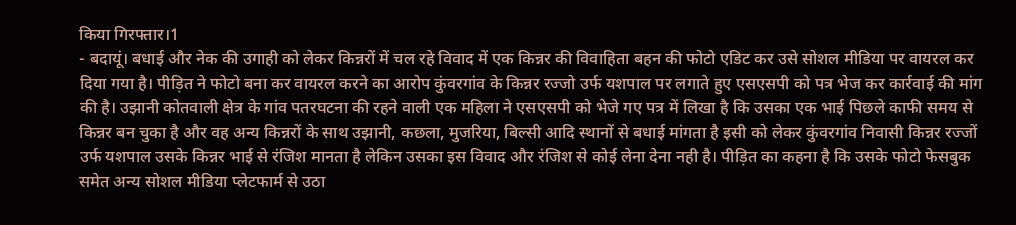किया गिरफ्तार।1
- बदायूं। बधाई और नेक की उगाही को लेकर किन्नरों में चल रहे विवाद में एक किन्नर की विवाहिता बहन की फोटो एडिट कर उसे सोशल मीडिया पर वायरल कर दिया गया है। पीड़ित ने फोटो बना कर वायरल करने का आरोप कुंवरगांव के किन्नर रज्जो उर्फ यशपाल पर लगाते हुए एसएसपी को पत्र भेज कर कार्रवाई की मांग की है। उझानी कोतवाली क्षेत्र के गांव पतरघटना की रहने वाली एक महिला ने एसएसपी को भेजे गए पत्र में लिखा है कि उसका एक भाई पिछले काफी समय से किन्नर बन चुका है और वह अन्य किन्नरों के साथ उझानी, कछला, मुजरिया, बिल्सी आदि स्थानों से बधाई मांगता है इसी को लेकर कुंवरगांव निवासी किन्नर रज्जों उर्फ यशपाल उसके किन्नर भाई से रंजिश मानता है लेकिन उसका इस विवाद और रंजिश से कोई लेना देना नही है। पीड़ित का कहना है कि उसके फोटो फेसबुक समेत अन्य सोशल मीडिया प्लेटफार्म से उठा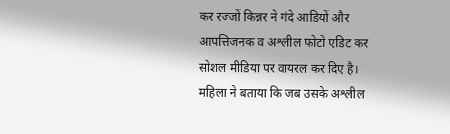कर रज्जों किन्नर ने गंदे आडियों और आपत्तिजनक व अश्लील फोटो एडिट कर सोशल मीडिया पर वायरल कर दिए है। महिला ने बताया कि जब उसके अश्लील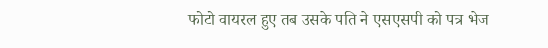फोटो वायरल हुए तब उसके पति ने एसएसपी को पत्र भेज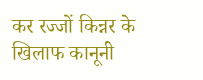कर रज्जों किन्नर के खिलाफ कानूनी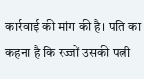कार्रवाई की मांग की है। पति का कहना है कि रज्जों उसकी पत्नी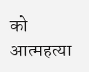को आत्महत्या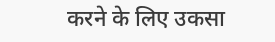करने के लिए उकसा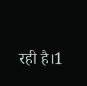रही है।1